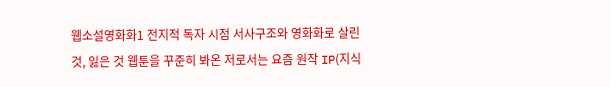웹소설영화화1 전지적 독자 시점 서사구조와 영화화로 살린 것, 잃은 것 웹툰을 꾸준히 봐온 저로서는 요즘 원작 IP(지식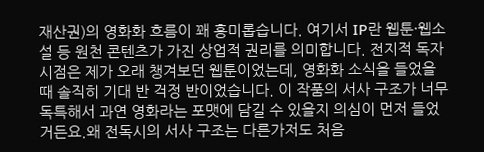재산권)의 영화화 흐름이 꽤 흥미롭습니다. 여기서 IP란 웹툰·웹소설 등 원천 콘텐츠가 가진 상업적 권리를 의미합니다. 전지적 독자 시점은 제가 오래 챙겨보던 웹툰이었는데, 영화화 소식을 들었을 때 솔직히 기대 반 걱정 반이었습니다. 이 작품의 서사 구조가 너무 독특해서 과연 영화라는 포맷에 담길 수 있을지 의심이 먼저 들었거든요.왜 전독시의 서사 구조는 다른가저도 처음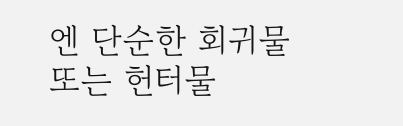엔 단순한 회귀물 또는 헌터물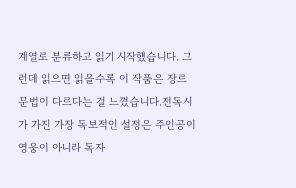계열로 분류하고 읽기 시작했습니다. 그런데 읽으면 읽을수록 이 작품은 장르 문법이 다르다는 걸 느꼈습니다.전독시가 가진 가장 독보적인 설정은 주인공이 영웅이 아니라 독자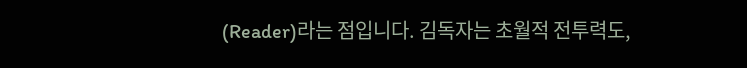(Reader)라는 점입니다. 김독자는 초월적 전투력도,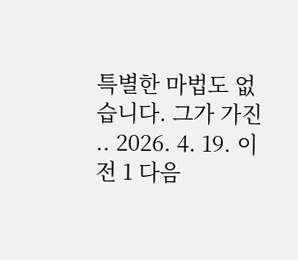특별한 마법도 없습니다. 그가 가진 .. 2026. 4. 19. 이전 1 다음